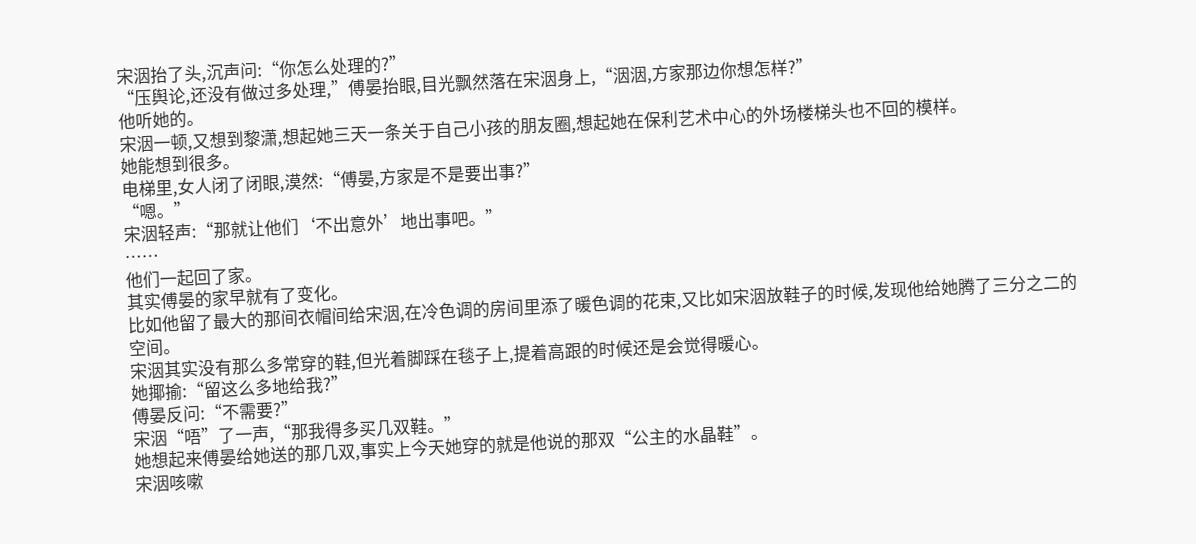宋洇抬了头,沉声问:“你怎么处理的?”
“压舆论,还没有做过多处理,”傅晏抬眼,目光飘然落在宋洇身上,“洇洇,方家那边你想怎样?”
他听她的。
宋洇一顿,又想到黎潇,想起她三天一条关于自己小孩的朋友圈,想起她在保利艺术中心的外场楼梯头也不回的模样。
她能想到很多。
电梯里,女人闭了闭眼,漠然:“傅晏,方家是不是要出事?”
“嗯。”
宋洇轻声:“那就让他们‘不出意外’地出事吧。”
……
他们一起回了家。
其实傅晏的家早就有了变化。
比如他留了最大的那间衣帽间给宋洇,在冷色调的房间里添了暖色调的花束,又比如宋洇放鞋子的时候,发现他给她腾了三分之二的空间。
宋洇其实没有那么多常穿的鞋,但光着脚踩在毯子上,提着高跟的时候还是会觉得暖心。
她揶揄:“留这么多地给我?”
傅晏反问:“不需要?”
宋洇“唔”了一声,“那我得多买几双鞋。”
她想起来傅晏给她送的那几双,事实上今天她穿的就是他说的那双“公主的水晶鞋”。
宋洇咳嗽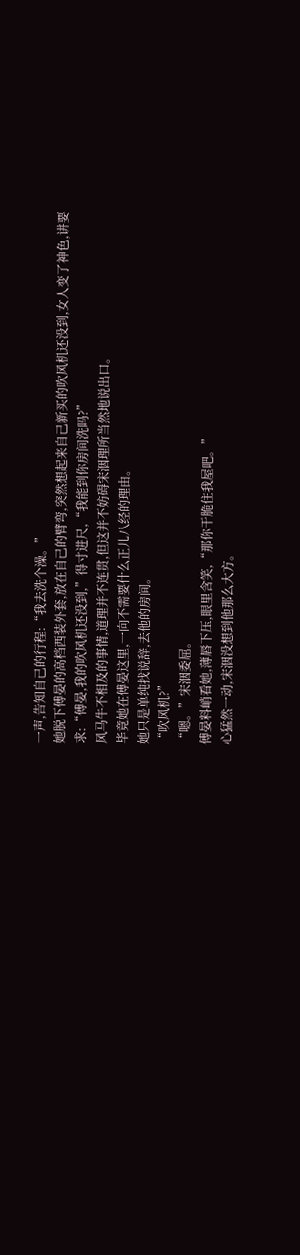一声,告知自己的行程:“我去洗个澡。”
她脱下傅晏的高档西装外套,放在自己的臂弯,突然想起来自己新买的吹风机还没到,女人变了神色,讲要求:“傅晏,我的吹风机还没到,”得寸进尺,“我能到你房间洗吗?”
风马牛不相及的事情,道理并不连贯,但这并不妨碍宋洇理所当然地说出口。
毕竟她在傅晏这里,一向不需要什么正儿八经的理由。
她只是单纯找说辞,去他的房间。
“吹风机?”
“嗯。”宋洇委屈。
傅晏料峭看她,薄唇下压,眼里含笑,“那你干脆住我屋吧。”
心猛然一动,宋洇没想到他那么大方。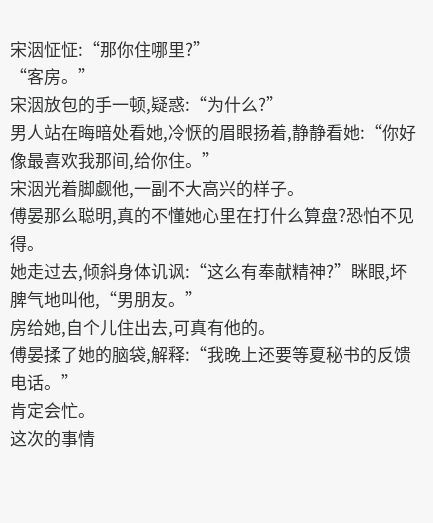宋洇怔怔:“那你住哪里?”
“客房。”
宋洇放包的手一顿,疑惑:“为什么?”
男人站在晦暗处看她,冷恹的眉眼扬着,静静看她:“你好像最喜欢我那间,给你住。”
宋洇光着脚觑他,一副不大高兴的样子。
傅晏那么聪明,真的不懂她心里在打什么算盘?恐怕不见得。
她走过去,倾斜身体讥讽:“这么有奉献精神?”眯眼,坏脾气地叫他,“男朋友。”
房给她,自个儿住出去,可真有他的。
傅晏揉了她的脑袋,解释:“我晚上还要等夏秘书的反馈电话。”
肯定会忙。
这次的事情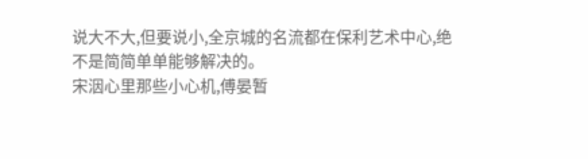说大不大,但要说小,全京城的名流都在保利艺术中心,绝不是简简单单能够解决的。
宋洇心里那些小心机,傅晏暂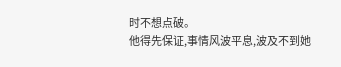时不想点破。
他得先保证,事情风波平息,波及不到她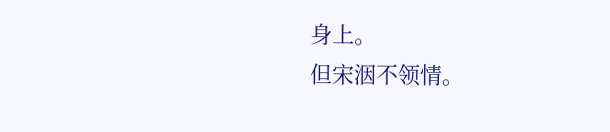身上。
但宋洇不领情。